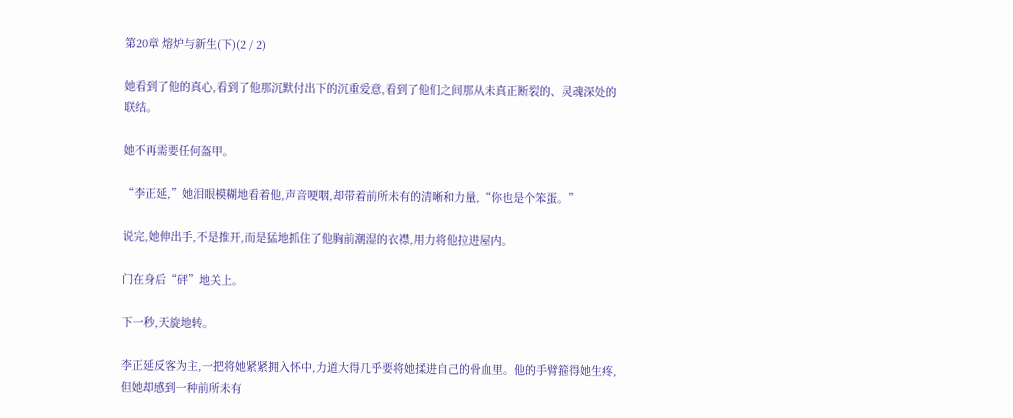第20章 熔炉与新生(下)(2 / 2)

她看到了他的真心,看到了他那沉默付出下的沉重爱意,看到了他们之间那从未真正断裂的、灵魂深处的联结。

她不再需要任何盔甲。

“李正延,”她泪眼模糊地看着他,声音哽咽,却带着前所未有的清晰和力量,“你也是个笨蛋。”

说完,她伸出手,不是推开,而是猛地抓住了他胸前潮湿的衣襟,用力将他拉进屋内。

门在身后“砰”地关上。

下一秒,天旋地转。

李正延反客为主,一把将她紧紧拥入怀中,力道大得几乎要将她揉进自己的骨血里。他的手臂箍得她生疼,但她却感到一种前所未有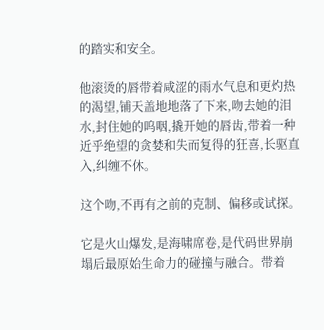的踏实和安全。

他滚烫的唇带着咸涩的雨水气息和更灼热的渴望,铺天盖地地落了下来,吻去她的泪水,封住她的呜咽,撬开她的唇齿,带着一种近乎绝望的贪婪和失而复得的狂喜,长驱直入,纠缠不休。

这个吻,不再有之前的克制、偏移或试探。

它是火山爆发,是海啸席卷,是代码世界崩塌后最原始生命力的碰撞与融合。带着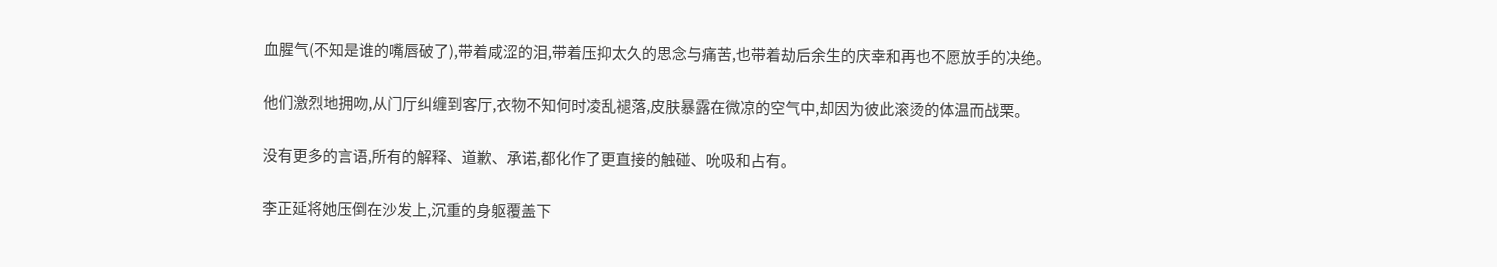血腥气(不知是谁的嘴唇破了),带着咸涩的泪,带着压抑太久的思念与痛苦,也带着劫后余生的庆幸和再也不愿放手的决绝。

他们激烈地拥吻,从门厅纠缠到客厅,衣物不知何时凌乱褪落,皮肤暴露在微凉的空气中,却因为彼此滚烫的体温而战栗。

没有更多的言语,所有的解释、道歉、承诺,都化作了更直接的触碰、吮吸和占有。

李正延将她压倒在沙发上,沉重的身躯覆盖下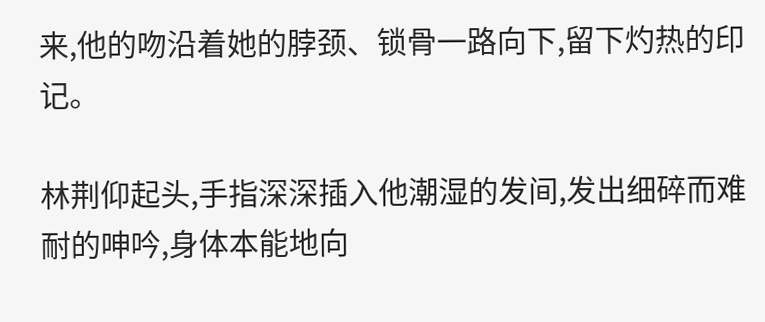来,他的吻沿着她的脖颈、锁骨一路向下,留下灼热的印记。

林荆仰起头,手指深深插入他潮湿的发间,发出细碎而难耐的呻吟,身体本能地向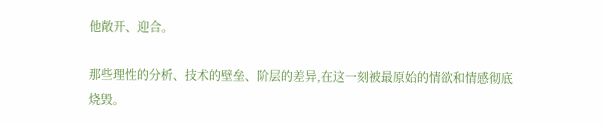他敞开、迎合。

那些理性的分析、技术的壁垒、阶层的差异,在这一刻被最原始的情欲和情感彻底烧毁。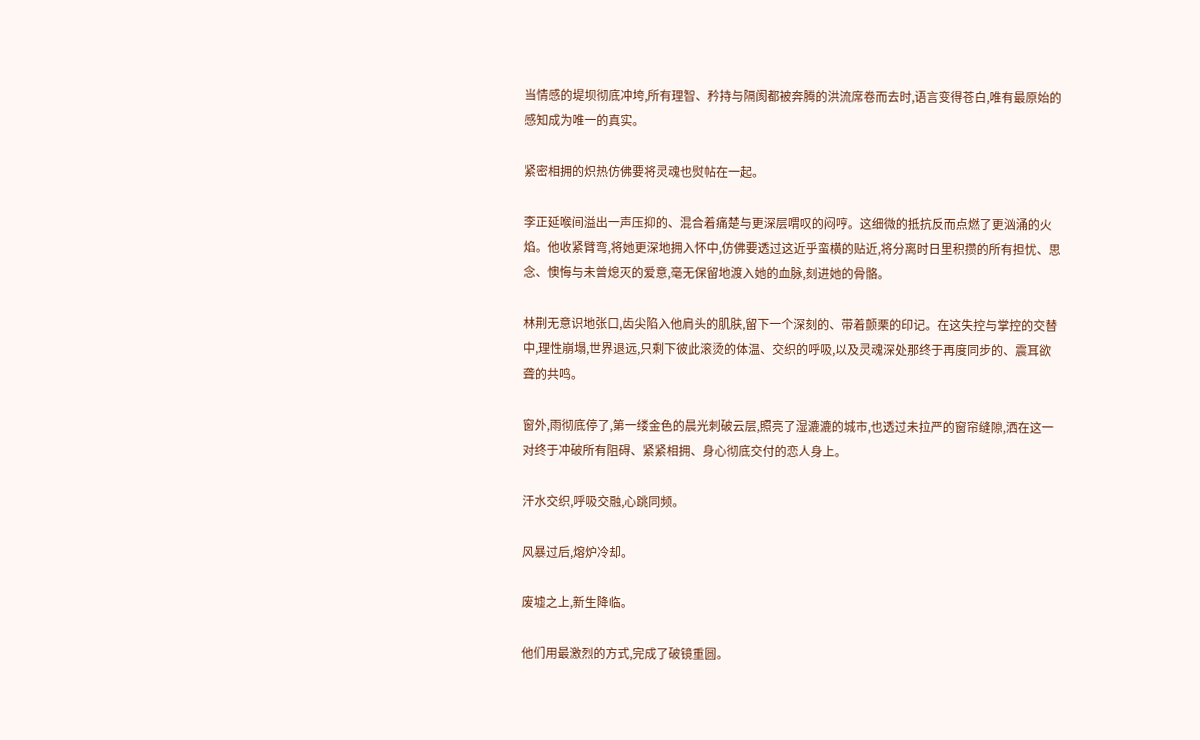当情感的堤坝彻底冲垮,所有理智、矜持与隔阂都被奔腾的洪流席卷而去时,语言变得苍白,唯有最原始的感知成为唯一的真实。

紧密相拥的炽热仿佛要将灵魂也熨帖在一起。

李正延喉间溢出一声压抑的、混合着痛楚与更深层喟叹的闷哼。这细微的抵抗反而点燃了更汹涌的火焰。他收紧臂弯,将她更深地拥入怀中,仿佛要透过这近乎蛮横的贴近,将分离时日里积攒的所有担忧、思念、懊悔与未曾熄灭的爱意,毫无保留地渡入她的血脉,刻进她的骨骼。

林荆无意识地张口,齿尖陷入他肩头的肌肤,留下一个深刻的、带着颤栗的印记。在这失控与掌控的交替中,理性崩塌,世界退远,只剩下彼此滚烫的体温、交织的呼吸,以及灵魂深处那终于再度同步的、震耳欲聋的共鸣。

窗外,雨彻底停了,第一缕金色的晨光刺破云层,照亮了湿漉漉的城市,也透过未拉严的窗帘缝隙,洒在这一对终于冲破所有阻碍、紧紧相拥、身心彻底交付的恋人身上。

汗水交织,呼吸交融,心跳同频。

风暴过后,熔炉冷却。

废墟之上,新生降临。

他们用最激烈的方式,完成了破镜重圆。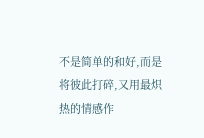不是简单的和好,而是将彼此打碎,又用最炽热的情感作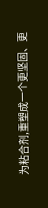为粘合剂,重塑成一个更坚固、更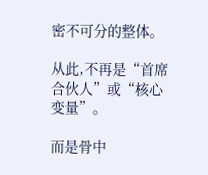密不可分的整体。

从此,不再是“首席合伙人”或“核心变量”。

而是骨中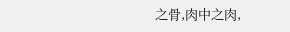之骨,肉中之肉,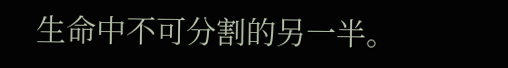生命中不可分割的另一半。